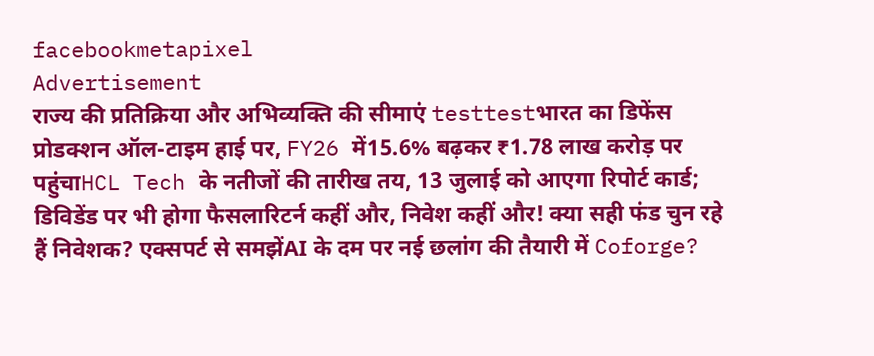facebookmetapixel
Advertisement
राज्य की प्रतिक्रिया और अभिव्यक्ति की सीमाएं testtestभारत का डिफेंस प्रोडक्शन ऑल-टाइम हाई पर, FY26 में15.6% बढ़कर ₹1.78 लाख करोड़ पर पहुंचाHCL Tech के नतीजों की तारीख तय, 13 जुलाई को आएगा रिपोर्ट कार्ड; डिविडेंड पर भी होगा फैसलारिटर्न कहीं और, निवेश कहीं और! क्या सही फंड चुन रहे हैं निवेशक? एक्सपर्ट से समझेंAI के दम पर नई छलांग की तैयारी में Coforge?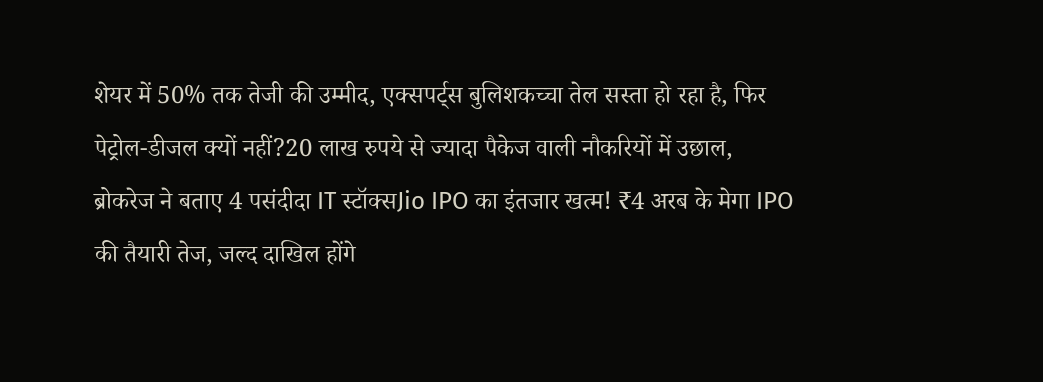शेयर में 50% तक तेजी की उम्मीद, एक्सपर्ट्स बुलिशकच्चा तेल सस्ता हो रहा है, फिर पेट्रोल-डीजल क्यों नहीं?20 लाख रुपये से ज्यादा पैकेज वाली नौकरियों में उछाल, ब्रोकरेज ने बताए 4 पसंदीदा IT स्टॉक्सJio IPO का इंतजार खत्म! ₹4 अरब के मेगा IPO की तैयारी तेज, जल्द दाखिल होंगे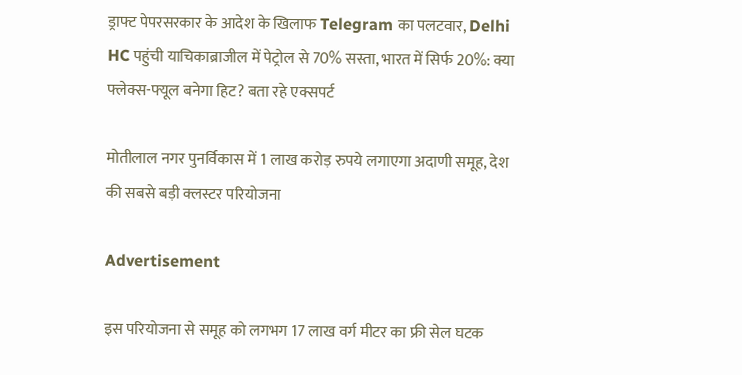ड्राफ्ट पेपरसरकार के आदेश के खिलाफ Telegram का पलटवार, Delhi HC पहुंची याचिकाब्राजील में पेट्रोल से 70% सस्ता, भारत में सिर्फ 20%: क्या फ्लेक्स-फ्यूल बनेगा हिट? बता रहे एक्सपर्ट

मोतीलाल नगर पुनर्विकास में 1 लाख करोड़ रुपये लगाएगा अदाणी समूह, देश की सबसे बड़ी क्लस्टर परियोजना

Advertisement

इस परियोजना से समूह को लगभग 17 लाख वर्ग मीटर का फ्री सेल घटक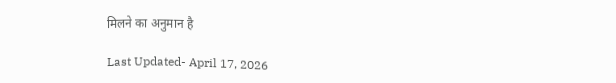मिलने का अनुमान है

Last Updated- April 17, 2026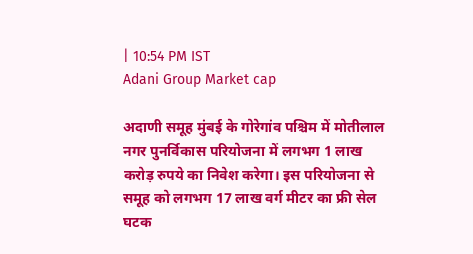| 10:54 PM IST
Adani Group Market cap

अदाणी समूह मुंबई के गोरेगांव पश्चिम में मोतीलाल नगर पुनर्विकास परियोजना में लगभग 1 लाख करोड़ रुपये का निवेश करेगा। इस परियोजना से समूह को लगभग 17 लाख वर्ग मीटर का फ्री सेल घटक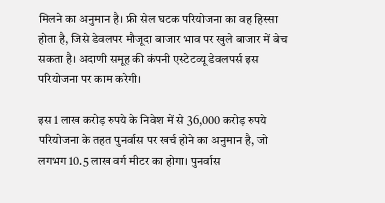मिलने का अनुमान है। फ्री सेल घटक परियोजना का वह हिस्सा होता है, जिसे डेवलपर मौजूदा बाजार भाव पर खुले बाजार में बेच सकता है। अदाणी समूह की कंपनी एस्टेटव्यू डेवलपर्स इस परियोजना पर काम करेगी।

इस 1 लाख करोड़ रुपये के निवेश में से 36,000 करोड़ रुपये परियोजना के तहत पुनर्वास पर खर्च होने का अनुमान है, जो लगभग 10.5 लाख वर्ग मीटर का होगा। पुनर्वास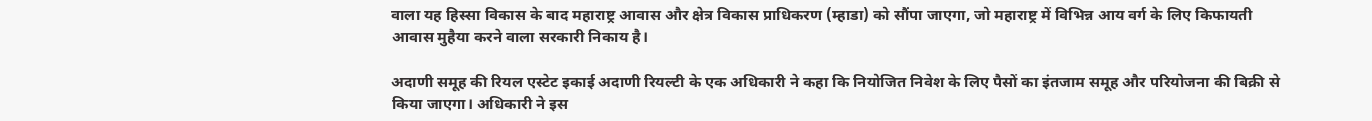वाला यह हिस्सा विकास के बाद महाराष्ट्र आवास और क्षेत्र विकास प्राधिकरण (म्हाडा) को सौंपा जाएगा, जो महाराष्ट्र में विभिन्न आय वर्ग के लिए किफायती आवास मुहैया करने वाला सरकारी निकाय है।

अदाणी समूह की रियल एस्टेट इकाई अदाणी रियल्टी के एक अधिकारी ने कहा कि नियोजित निवेश के लिए पैसों का इंतजाम समूह और परियोजना की बिक्री से किया जाएगा। अधिकारी ने इस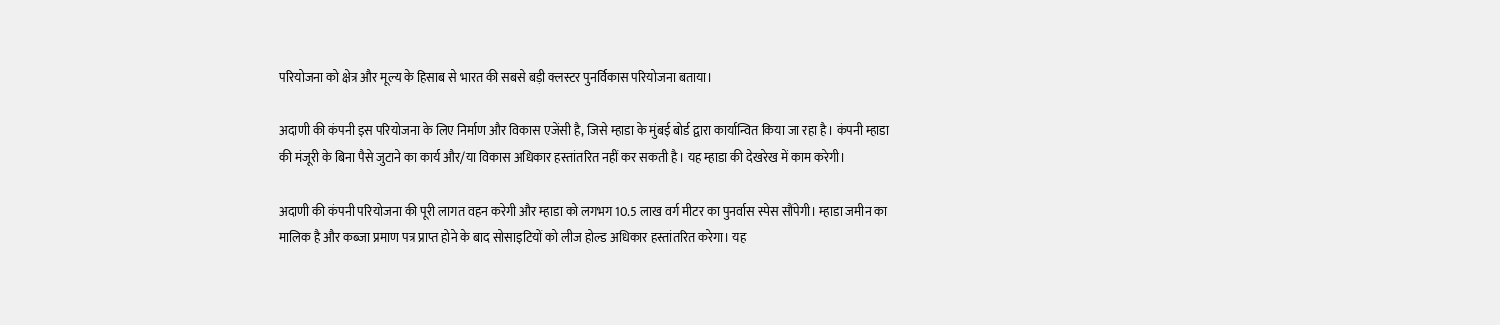परियोजना को क्षेत्र और मूल्य के हिसाब से भारत की सबसे बड़ी क्लस्टर पुनर्विकास परियोजना बताया।

अदाणी की कंपनी इस परियोजना के लिए निर्माण और विकास एजेंसी है, जिसे म्हाडा के मुंबई बोर्ड द्वारा कार्यान्वित किया जा रहा है। कंपनी म्हाडा की मंजूरी के बिना पैसे जुटाने का कार्य और/या विकास अधिकार हस्तांतरित नहीं कर सकती है। यह म्हाडा की देखरेख में काम करेगी।

अदाणी की कंपनी परियोजना की पूरी लागत वहन करेगी और म्हाडा को लगभग 10.5 लाख वर्ग मीटर का पुनर्वास स्पेस सौंपेगी। म्हाडा जमीन का मालिक है और कब्जा प्रमाण पत्र प्राप्त होने के बाद सोसाइटियों को लीज होल्ड अधिकार हस्तांतरित करेगा। यह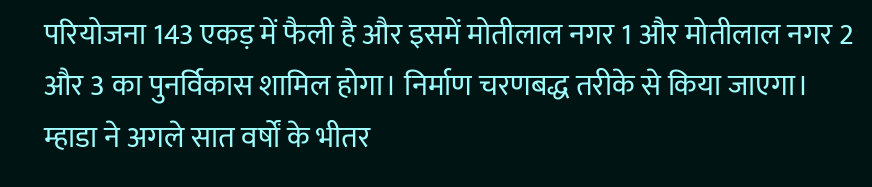परियोजना 143 एकड़ में फैली है और इसमें मोतीलाल नगर 1 और मोतीलाल नगर 2 और 3 का पुनर्विकास शामिल होगा। निर्माण चरणबद्ध तरीके से किया जाएगा। म्हाडा ने अगले सात वर्षों के भीतर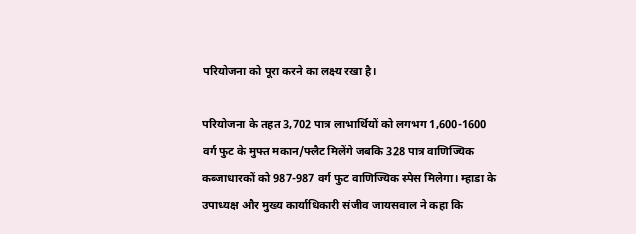परियोजना को पूरा करने का लक्ष्य रखा है।

परियोजना के तहत 3,702 पात्र लाभार्थियों को लगभग 1,600-1600 वर्ग फुट के मुफ्त मकान/फ्लैट मिलेंगे जबकि 328 पात्र वाणिज्यिक कब्जाधारकों को 987-987 वर्ग फुट वाणिज्यिक स्पेस मिलेगा। म्हाडा के उपाध्यक्ष और मुख्य कार्याधिकारी संजीव जायसवाल ने कहा कि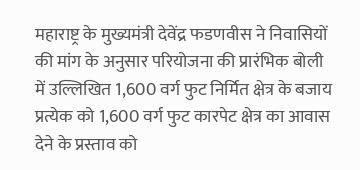महाराष्ट्र के मुख्यमंत्री देवेंद्र फडणवीस ने निवासियों की मांग के अनुसार परियोजना की प्रारंभिक बोली में उल्लिखित 1,600 वर्ग फुट निर्मित क्षेत्र के बजाय प्रत्येक को 1,600 वर्ग फुट कारपेट क्षेत्र का आवास देने के प्रस्ताव को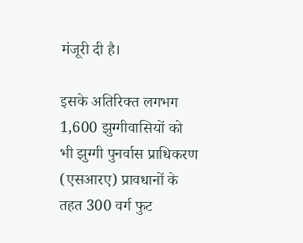मंजूरी दी है।

इसके अतिरिक्त लगभग 1,600 झुग्गीवासियों को भी झुग्गी पुनर्वास प्राधिकरण (एसआरए) प्रावधानों के तहत 300 वर्ग फुट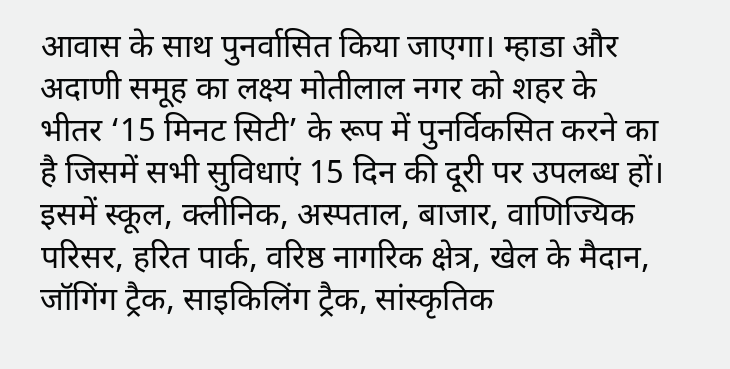आवास के साथ पुनर्वासित किया जाएगा। म्हाडा और अदाणी समूह का लक्ष्य मोतीलाल नगर को शहर के भीतर ‘15 मिनट सिटी’ के रूप में पुनर्विकसित करने का है जिसमें सभी सुविधाएं 15 दिन की दूरी पर उपलब्ध हों। इसमें स्कूल, क्लीनिक, अस्पताल, बाजार, वाणिज्यिक परिसर, हरित पार्क, वरिष्ठ नागरिक क्षेत्र, खेल के मैदान, जॉगिंग ट्रैक, साइकिलिंग ट्रैक, सांस्कृतिक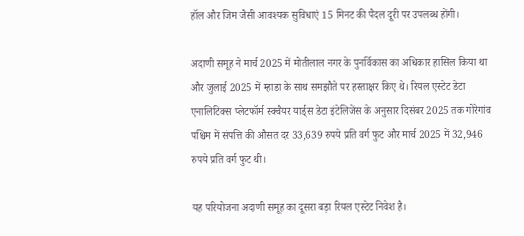हॉल और जिम जैसी आवश्यक सुविधाएं 15 मिनट की पैदल दूरी पर उपलब्ध होंगी।

अदाणी समूह ने मार्च 2025 में मोतीलाल नगर के पुनर्विकास का अधिकार हासिल किया था और जुलाई 2025 में म्हाडा के साथ समझौते पर हस्ताक्षर किए थे। रियल एस्टेट डेटा एनालिटिक्स प्लेटफॉर्म स्क्वैयर यार्ड्स डेटा इंटेलिजेंस के अनुसार दिसंबर 2025 तक गोरेगांव पश्चिम में संपत्ति की औसत दर 33,639 रुपये प्रति वर्ग फुट और मार्च 2025 में 32,946 रुपये प्रति वर्ग फुट थी।

यह परियोजना अदाणी समूह का दूसरा बड़ा रियल एस्टेट निवेश है।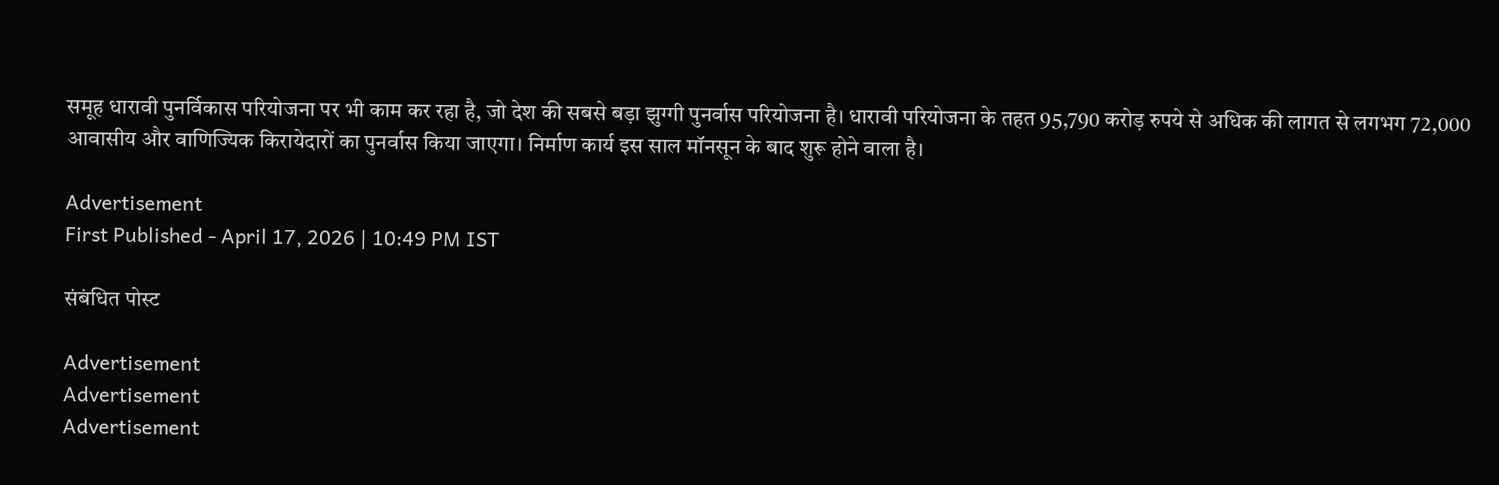समूह धारावी पुनर्विकास परियोजना पर भी काम कर रहा है, जो देश की सबसे बड़ा झुग्गी पुनर्वास परियोजना है। धारावी परियोजना के तहत 95,790 करोड़ रुपये से अधिक की लागत से लगभग 72,000 आवासीय और वाणिज्यिक किरायेदारों का पुनर्वास किया जाएगा। निर्माण कार्य इस साल मॉनसून के बाद शुरू होने वाला है।

Advertisement
First Published - April 17, 2026 | 10:49 PM IST

संबंधित पोस्ट

Advertisement
Advertisement
Advertisement